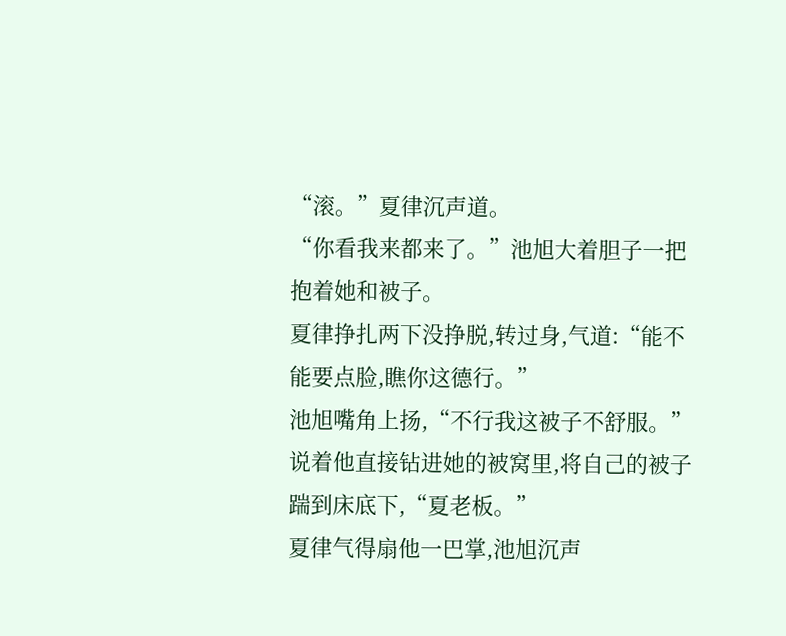“滚。”夏律沉声道。
“你看我来都来了。”池旭大着胆子一把抱着她和被子。
夏律挣扎两下没挣脱,转过身,气道:“能不能要点脸,瞧你这德行。”
池旭嘴角上扬,“不行我这被子不舒服。”说着他直接钻进她的被窝里,将自己的被子踹到床底下,“夏老板。”
夏律气得扇他一巴掌,池旭沉声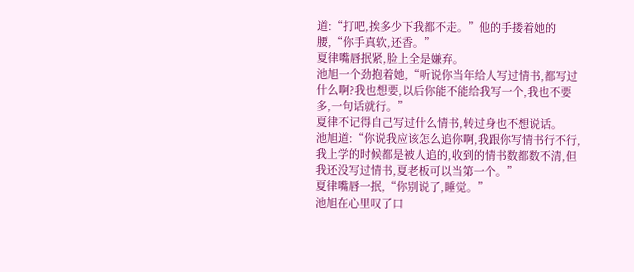道:“打吧,挨多少下我都不走。”他的手搂着她的腰,“你手真软,还香。”
夏律嘴唇抿紧,脸上全是嫌弃。
池旭一个劲抱着她,“听说你当年给人写过情书,都写过什么啊?我也想要,以后你能不能给我写一个,我也不要多,一句话就行。”
夏律不记得自己写过什么情书,转过身也不想说话。
池旭道:“你说我应该怎么追你啊,我跟你写情书行不行,我上学的时候都是被人追的,收到的情书数都数不清,但我还没写过情书,夏老板可以当第一个。”
夏律嘴唇一抿,“你别说了,睡觉。”
池旭在心里叹了口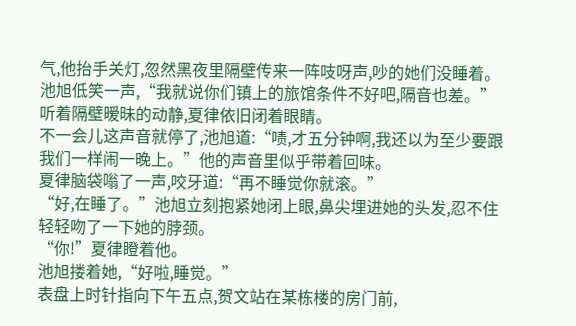气,他抬手关灯,忽然黑夜里隔壁传来一阵吱呀声,吵的她们没睡着。
池旭低笑一声,“我就说你们镇上的旅馆条件不好吧,隔音也差。”
听着隔壁暧昧的动静,夏律依旧闭着眼睛。
不一会儿这声音就停了,池旭道:“啧,才五分钟啊,我还以为至少要跟我们一样闹一晚上。”他的声音里似乎带着回味。
夏律脑袋嗡了一声,咬牙道:“再不睡觉你就滚。”
“好,在睡了。”池旭立刻抱紧她闭上眼,鼻尖埋进她的头发,忍不住轻轻吻了一下她的脖颈。
“你!”夏律瞪着他。
池旭搂着她,“好啦,睡觉。”
表盘上时针指向下午五点,贺文站在某栋楼的房门前,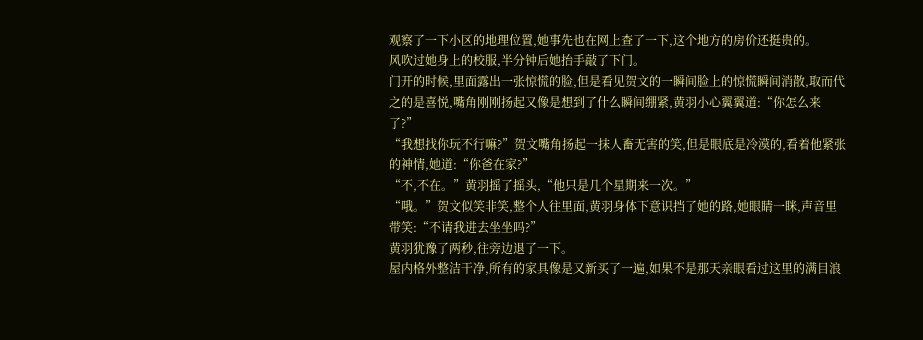观察了一下小区的地理位置,她事先也在网上查了一下,这个地方的房价还挺贵的。
风吹过她身上的校服,半分钟后她抬手敲了下门。
门开的时候,里面露出一张惊慌的脸,但是看见贺文的一瞬间脸上的惊慌瞬间消散,取而代之的是喜悦,嘴角刚刚扬起又像是想到了什么瞬间绷紧,黄羽小心翼翼道:“你怎么来了?”
“我想找你玩不行嘛?”贺文嘴角扬起一抹人畜无害的笑,但是眼底是冷漠的,看着他紧张的神情,她道:“你爸在家?”
“不,不在。”黄羽摇了摇头,“他只是几个星期来一次。”
“哦。”贺文似笑非笑,整个人往里面,黄羽身体下意识挡了她的路,她眼睛一眯,声音里带笑:“不请我进去坐坐吗?”
黄羽犹豫了两秒,往旁边退了一下。
屋内格外整洁干净,所有的家具像是又新买了一遍,如果不是那天亲眼看过这里的满目浪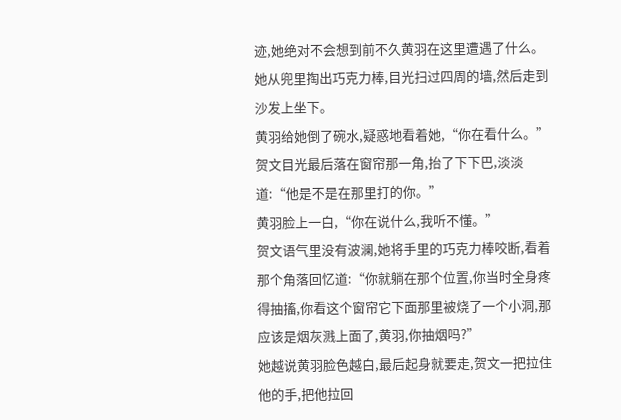迹,她绝对不会想到前不久黄羽在这里遭遇了什么。
她从兜里掏出巧克力棒,目光扫过四周的墙,然后走到沙发上坐下。
黄羽给她倒了碗水,疑惑地看着她,“你在看什么。”
贺文目光最后落在窗帘那一角,抬了下下巴,淡淡道:“他是不是在那里打的你。”
黄羽脸上一白,“你在说什么,我听不懂。”
贺文语气里没有波澜,她将手里的巧克力棒咬断,看着那个角落回忆道:“你就躺在那个位置,你当时全身疼得抽搐,你看这个窗帘它下面那里被烧了一个小洞,那应该是烟灰溅上面了,黄羽,你抽烟吗?”
她越说黄羽脸色越白,最后起身就要走,贺文一把拉住他的手,把他拉回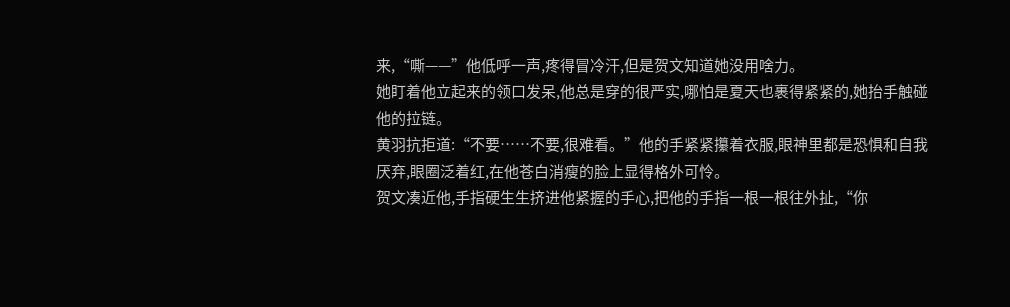来,“嘶——”他低呼一声,疼得冒冷汗,但是贺文知道她没用啥力。
她盯着他立起来的领口发呆,他总是穿的很严实,哪怕是夏天也裹得紧紧的,她抬手触碰他的拉链。
黄羽抗拒道:“不要……不要,很难看。”他的手紧紧攥着衣服,眼神里都是恐惧和自我厌弃,眼圈泛着红,在他苍白消瘦的脸上显得格外可怜。
贺文凑近他,手指硬生生挤进他紧握的手心,把他的手指一根一根往外扯,“你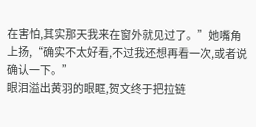在害怕,其实那天我来在窗外就见过了。”她嘴角上扬,“确实不太好看,不过我还想再看一次,或者说确认一下。”
眼泪溢出黄羽的眼眶,贺文终于把拉链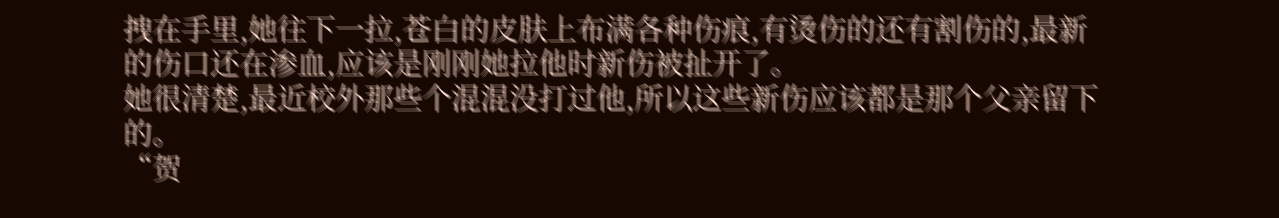拽在手里,她往下一拉,苍白的皮肤上布满各种伤痕,有烫伤的还有割伤的,最新的伤口还在渗血,应该是刚刚她拉他时新伤被扯开了。
她很清楚,最近校外那些个混混没打过他,所以这些新伤应该都是那个父亲留下的。
“贺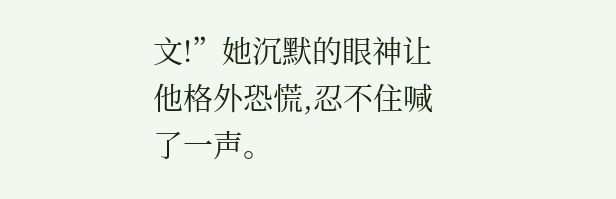文!”她沉默的眼神让他格外恐慌,忍不住喊了一声。